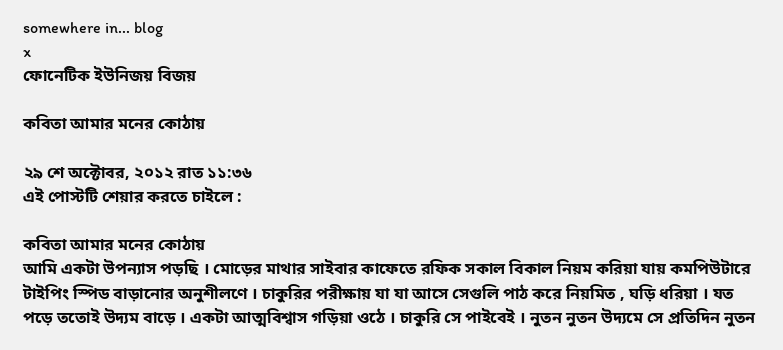somewhere in... blog
x
ফোনেটিক ইউনিজয় বিজয়

কবিতা আমার মনের কোঠায়

২৯ শে অক্টোবর, ২০১২ রাত ১১:৩৬
এই পোস্টটি শেয়ার করতে চাইলে :

কবিতা আমার মনের কোঠায়
আমি একটা উপন্যাস পড়ছি । মোড়ের মাথার সাইবার কাফেতে রফিক সকাল বিকাল নিয়ম করিয়া যায় কমপিউটারে টাইপিং স্পিড বাড়ানোর অনুশীলণে । চাকুরির পরীক্ষায় যা যা আসে সেগুলি পাঠ করে নিয়মিত , ঘড়ি ধরিয়া । যত পড়ে ততোই উদ্যম বাড়ে । একটা আত্মবিশ্বাস গড়িয়া ওঠে । চাকুরি সে পাইবেই । নুতন নুতন উদ্যমে সে প্রতিদিন নুতন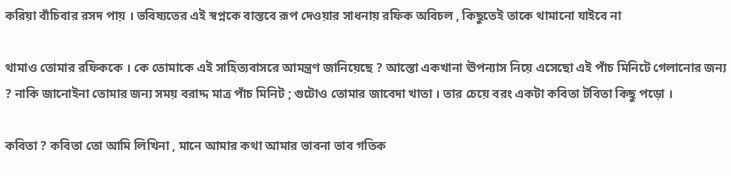করিয়া বাঁচিবার রসদ পায় । ভবিষ্যতের এই স্বপ্নকে বাস্তবে রূপ দেওয়ার সাধনায় রফিক অবিচল , কিছুতেই তাকে থামানো যাইবে না

থামাও তোমার রফিককে । কে তোমাকে এই সাহিত্যবাসরে আমন্ত্রণ জানিয়েছে ? আস্তো একখানা ঊপন্যাস নিয়ে এসেছো এই পাঁচ মিনিটে গেলানোর জন্য ? নাকি জানোইনা তোমার জন্য সময় বরাদ্দ মাত্র পাঁচ মিনিট ; গুটোও তোমার জাবেদা খাতা । তার চেয়ে বরং একটা কবিতা টবিতা কিছু পড়ো ।

কবিতা ? কবিতা তো আমি লিখিনা , মানে আমার কথা আমার ভাবনা ভাব গতিক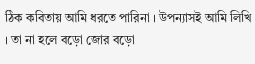ঠিক কবিতায় আমি ধরতে পারিনা । উপন্যাসই আমি লিখি । তা না হলে বড়ো জোর বড়ো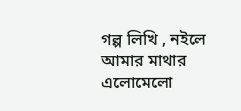গল্প লিখি , নইলে আমার মাথার এলোমেলো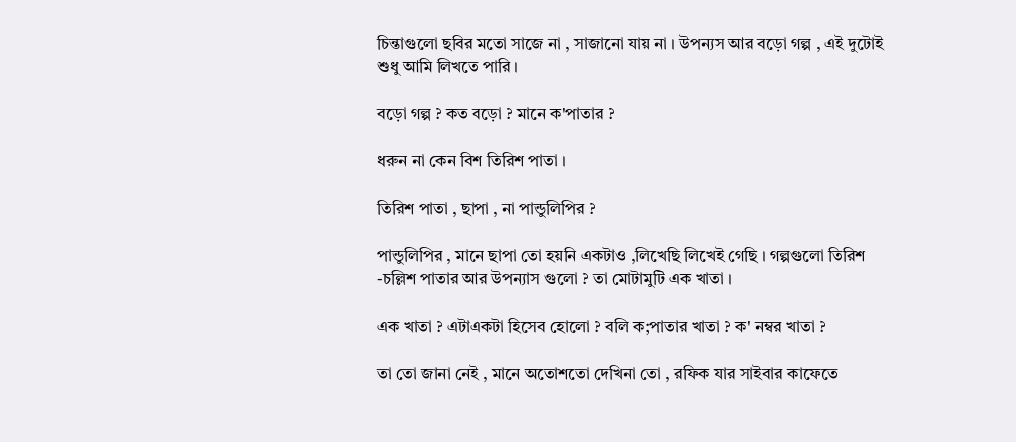চিন্তাগুলো ছবির মতো সাজে না , সাজানো যায় না । উপন্যস আর বড়ো গল্প , এই দুটোই শুধু আমি লিখতে পারি ।

বড়ো গল্প ? কত বড়ো ? মানে ক'পাতার ?

ধরুন না কেন বিশ তিরিশ পাতা ।

তিরিশ পাতা , ছাপা , না পান্ডুলিপির ?

পান্ডুলিপির , মানে ছাপা তো হয়নি একটাও ,লিখেছি লিখেই গেছি । গল্পগুলো তিরিশ -চল্লিশ পাতার আর উপন্যাস গুলো ? তা মোটামুটি এক খাতা ।

এক খাতা ? এটাএকটা হিসেব হোলো ? বলি ক;পাতার খাতা ? ক' নম্বর খাতা ?

তা তো জানা নেই , মানে অতোশতো দেখিনা তো , রফিক যার সাইবার কাফেতে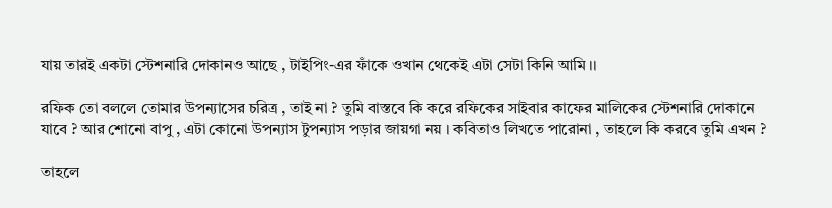যায় তারই একটা স্টেশনারি দোকানও আছে , টাইপিং-এর ফাঁকে ওখান থেকেই এটা সেটা কিনি আমি ।।

রফিক তো বললে তোমার উপন্যাসের চরিত্র , তাই না ? তুমি বাস্তবে কি করে রফিকের সাইবার কাফের মালিকের স্টেশনারি দোকানে যাবে ? আর শোনো বাপু , এটা কোনো উপন্যাস টুপন্যাস পড়ার জায়গা নয় । কবিতাও লিখতে পারোনা , তাহলে কি করবে তুমি এখন ?

তাহলে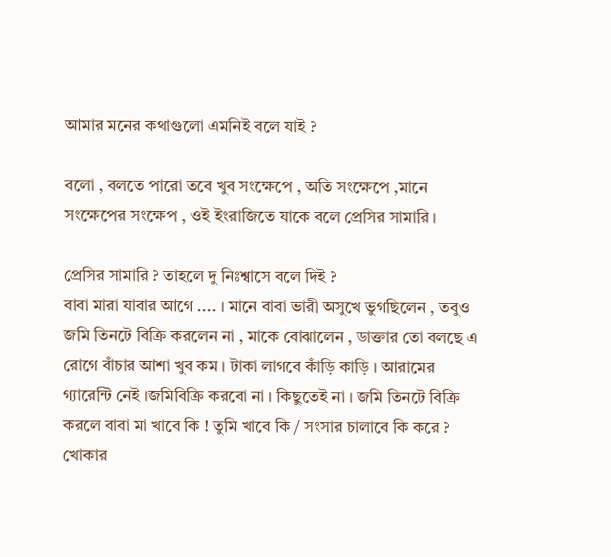আমার মনের কথাগুলো এমনিই বলে যাই ?

বলো , বলতে পারো তবে খুব সংক্ষেপে , অতি সংক্ষেপে ,মানে সংক্ষেপের সংক্ষেপ , ওই ইংরাজিতে যাকে বলে প্রেসির সামারি ।

প্রেসির সামারি ? তাহলে দু নিঃশ্বাসে বলে দিই ?
বাবা মারা যাবার আগে .... । মানে বাবা ভারী অসুখে ভুগছিলেন , তবুও জমি তিনটে বিক্রি করলেন না , মাকে বোঝালেন , ডাক্তার তো বলছে এ রোগে বাঁচার আশা খুব কম । টাকা লাগবে কাঁড়ি কাড়ি । আরামের গ্যারেন্টি নেই ।জমিবিক্রি করবো না । কিছুতেই না । জমি তিনটে বিক্রি করলে বাবা মা খাবে কি ! তুমি খাবে কি / সংসার চালাবে কি করে ? খোকার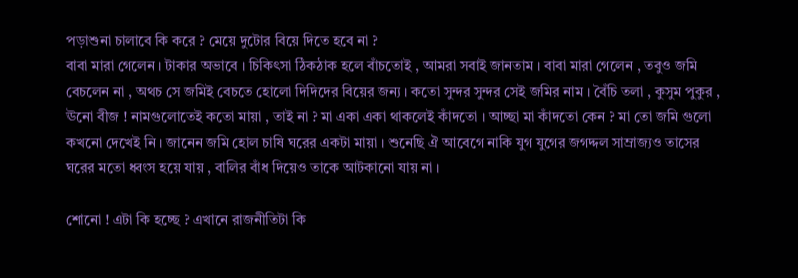পড়াশুনা চালাবে কি করে ? মেয়ে দুটোর বিয়ে দিতে হবে না ?
বাবা মারা গেলেন । টাকার অভাবে । চিকিৎসা ঠিকঠাক হলে বাঁচতোই , আমরা সবাই জানতাম । বাবা মারা গেলেন , তবুও জমি বেচলেন না , অথচ সে জমিই বেচতে হোলো দিদিদের বিয়ের জন্য । কতো সুন্দর সুন্দর সেই জমির নাম । বৈঁচি তলা , কুসুম পুকুর , ঊনো বীজ ! নামগুলোতেই কতো মায়া , তাই না ? মা একা একা থাকলেই কাঁদতো । আচ্ছা মা কাঁদতো কেন ? মা তো জমি গুলো কখনো দেখেই নি । জানেন জমি হোল চাষি ঘরের একটা মায়া । শুনেছি ঐ আবেগে নাকি যুগ যুগের জগদ্দল সাম্রাজ্যও তাসের ঘরের মতো ধ্বংস হয়ে যায় , বালির বাঁধ দিয়েও তাকে আটকানো যায় না ।

শোনো ! এটা কি হচ্ছে ? এখানে রাজনীতিটা কি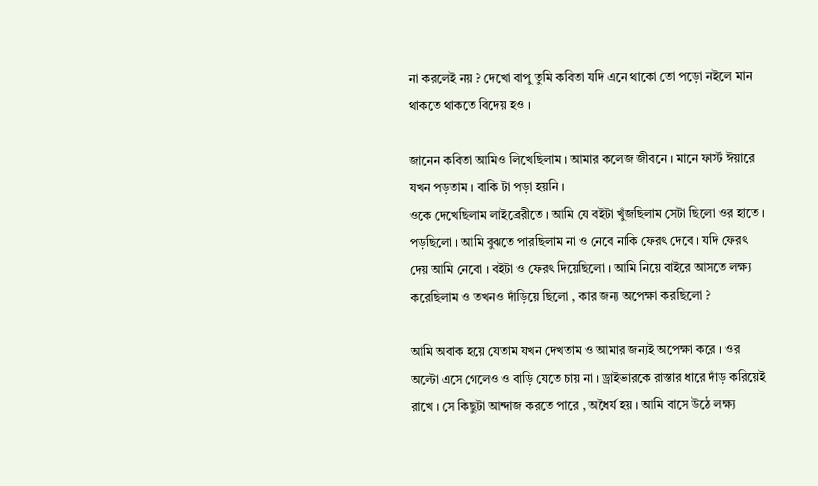না করলেই নয় ? দেখো বাপু তুমি কবিতা যদি এনে থাকো তো পড়ো নইলে মান থাকতে থাকতে বিদেয় হও ।

জানেন কবিতা আমিও লিখেছিলাম । আমার কলেজ জীবনে । মানে ফার্স্ট ঈয়ারে যখন পড়তাম । বাকি টা পড়া হয়নি ।
ওকে দেখেছিলাম লাইব্রেরীতে । আমি যে বইটা খুঁজছিলাম সেটা ছিলো ওর হাতে । পড়ছিলো । আমি বুঝতে পারছিলাম না ও নেবে নাকি ফেরৎ দেবে । যদি ফেরৎ দেয় আমি নেবো । বইটা ও ফেরৎ দিয়েছিলো । আমি নিয়ে বাইরে আসতে লক্ষ্য করেছিলাম ও তখনও দাঁড়িয়ে ছিলো , কার জন্য অপেক্ষা করছিলো ?

আমি অবাক হয়ে যেতাম যখন দেখতাম ও আমার জন্যই অপেক্ষা করে । ওর অল্টো এসে গেলেও ও বাড়ি যেতে চায় না । ড্রাইভারকে রাস্তার ধারে দাঁড় করিয়েই রাখে । সে কিছুটা আন্দাজ করতে পারে , অধৈর্য হয় । আমি বাসে উঠে লক্ষ্য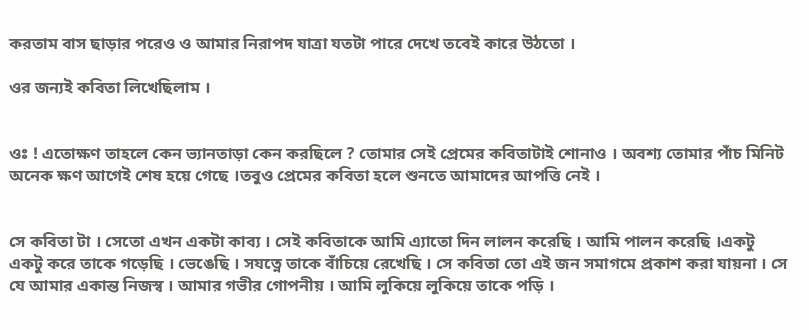করতাম বাস ছাড়ার পরেও ও আমার নিরাপদ যাত্রা যতটা পারে দেখে তবেই কারে উঠতো ।

ওর জন্যই কবিতা লিখেছিলাম ।


ওঃ ! এতোক্ষণ তাহলে কেন ভ্যানতাড়া কেন করছিলে ? তোমার সেই প্রেমের কবিতাটাই শোনাও । অবশ্য তোমার পাঁচ মিনিট অনেক ক্ষণ আগেই শেষ হয়ে গেছে ।তবুও প্রেমের কবিতা হলে শুনতে আমাদের আপত্তি নেই ।


সে কবিতা টা । সেতো এখন একটা কাব্য । সেই কবিতাকে আমি এ্যাতো দিন লালন করেছি । আমি পালন করেছি ।একটু একটু করে তাকে গড়েছি । ভেঙেছি । সযত্নে তাকে বাঁচিয়ে রেখেছি । সে কবিতা তো এই জন সমাগমে প্রকাশ করা যায়না । সে যে আমার একান্ত নিজস্ব । আমার গভীর গোপনীয় । আমি লুকিয়ে লুকিয়ে তাকে পড়ি ।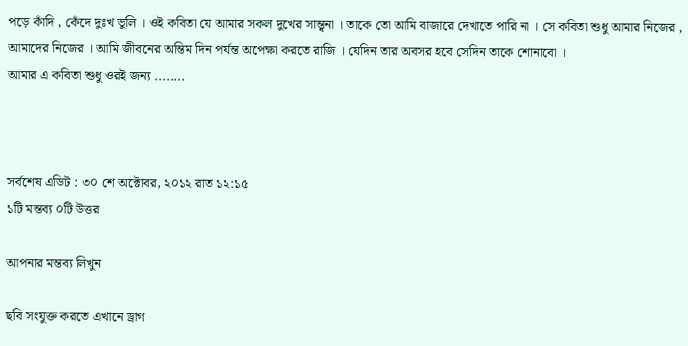পড়ে কাঁদি , কেঁদে দুঃখ ভুলি । ওই কবিতা যে আমার সকল দুখের সান্ত্বনা । তাকে তো আমি বাজারে দেখাতে পারি না । সে কবিতা শুধু আমার নিজের , আমাদের নিজের । আমি জীবনের অন্তিম দিন পর্যন্ত অপেক্ষা করতে রাজি । যেদিন তার অবসর হবে সেদিন তাকে শোনাবো ।
আমার এ কবিতা শুধু ওরই জন্য ........



সর্বশেষ এডিট : ৩০ শে অক্টোবর, ২০১২ রাত ১২:১৫
১টি মন্তব্য ০টি উত্তর

আপনার মন্তব্য লিখুন

ছবি সংযুক্ত করতে এখানে ড্রাগ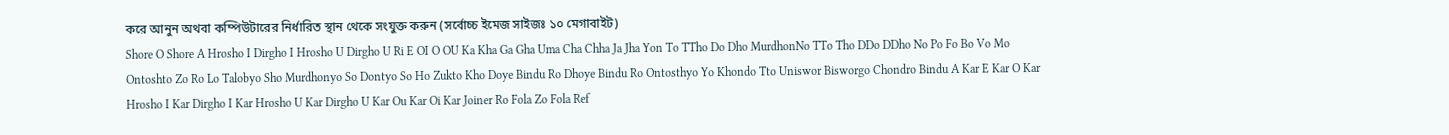করে আনুন অথবা কম্পিউটারের নির্ধারিত স্থান থেকে সংযুক্ত করুন (সর্বোচ্চ ইমেজ সাইজঃ ১০ মেগাবাইট)
Shore O Shore A Hrosho I Dirgho I Hrosho U Dirgho U Ri E OI O OU Ka Kha Ga Gha Uma Cha Chha Ja Jha Yon To TTho Do Dho MurdhonNo TTo Tho DDo DDho No Po Fo Bo Vo Mo Ontoshto Zo Ro Lo Talobyo Sho Murdhonyo So Dontyo So Ho Zukto Kho Doye Bindu Ro Dhoye Bindu Ro Ontosthyo Yo Khondo Tto Uniswor Bisworgo Chondro Bindu A Kar E Kar O Kar Hrosho I Kar Dirgho I Kar Hrosho U Kar Dirgho U Kar Ou Kar Oi Kar Joiner Ro Fola Zo Fola Ref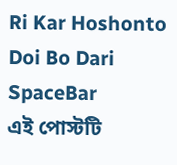Ri Kar Hoshonto Doi Bo Dari SpaceBar
এই পোস্টটি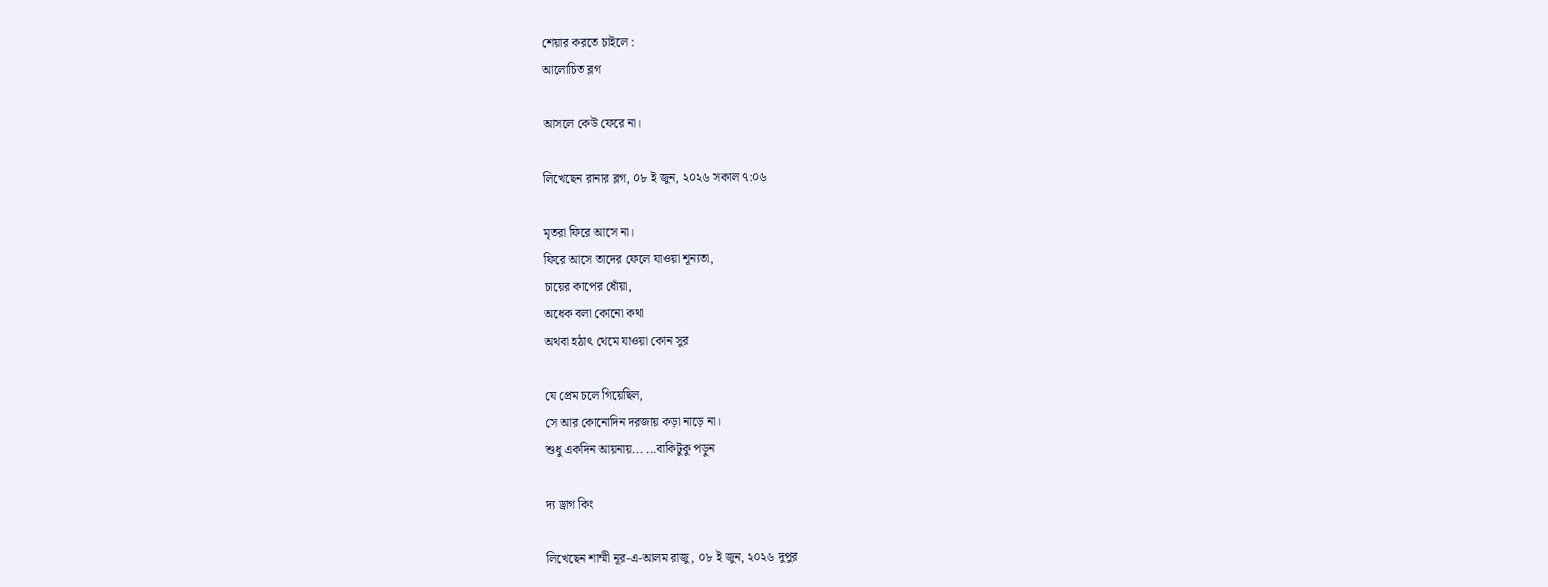শেয়ার করতে চাইলে :
আলোচিত ব্লগ

আসলে কেউ ফেরে না।

লিখেছেন রানার ব্লগ, ০৮ ই জুন, ২০২৬ সকাল ৭:০৬

মৃতরা ফিরে আসে না।
ফিরে আসে তাদের ফেলে যাওয়া শূন্যতা,
চায়ের কাপের ধোঁয়া,
অধেক বলা কোনো কথা
অথবা হঠাৎ থেমে যাওয়া কোন সুর

যে প্রেম চলে গিয়েছিল,
সে আর কোনোদিন দরজায় কড়া নাড়ে না।
শুধু একদিন আয়নায়... ...বাকিটুকু পড়ুন

দ্য ড্রাগ কিং

লিখেছেন শাম্মী নূর-এ-আলম রাজু, ০৮ ই জুন, ২০২৬ দুপুর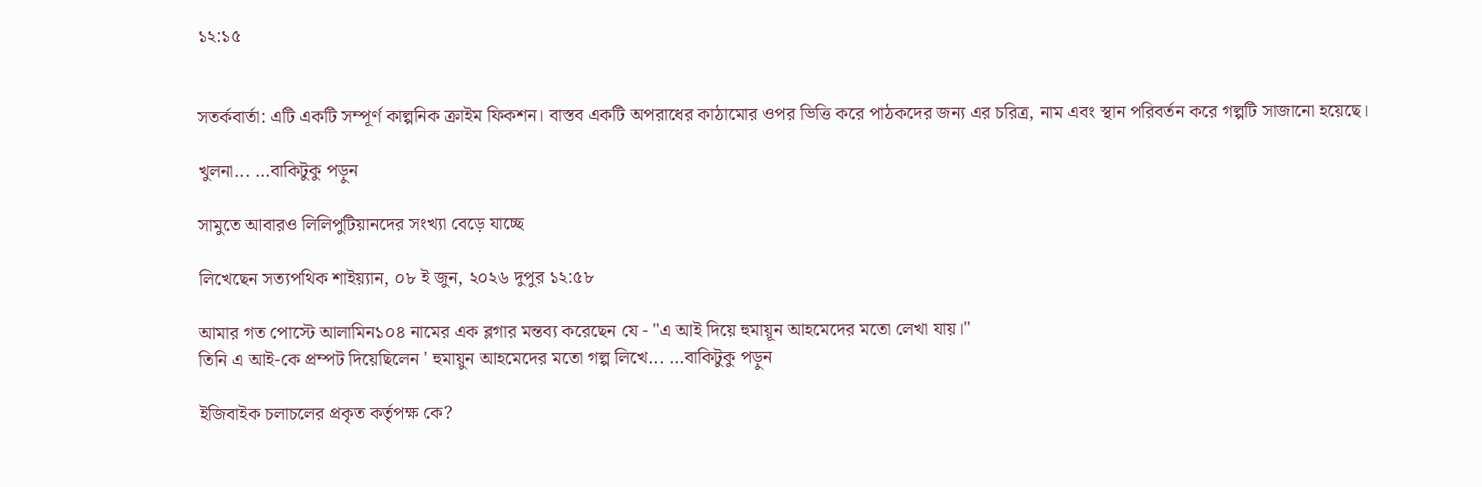১২:১৫


সতর্কবার্তা: এটি একটি সম্পূর্ণ কাল্পনিক ক্রাইম ফিকশন। বাস্তব একটি অপরাধের কাঠামোর ওপর ভিত্তি করে পাঠকদের জন্য এর চরিত্র, নাম এবং স্থান পরিবর্তন করে গল্পটি সাজানো হয়েছে।

খুলনা... ...বাকিটুকু পড়ুন

সামুতে আবারও লিলিপুটিয়ানদের সংখ্যা বেড়ে যাচ্ছে

লিখেছেন সত্যপথিক শাইয়্যান, ০৮ ই জুন, ২০২৬ দুপুর ১২:৫৮

আমার গত পোস্টে আলামিন১০৪ নামের এক ব্লগার মন্তব্য করেছেন যে - "এ আই দিয়ে হুমায়ূন আহমেদের মতো লেখা যায়।"
তিনি এ আই-কে প্রম্পট দিয়েছিলেন ' হুমায়ুন আহমেদের মতো গল্প লিখে... ...বাকিটুকু পড়ুন

ইজিবাইক চলাচলের প্রকৃত কর্তৃপক্ষ কে?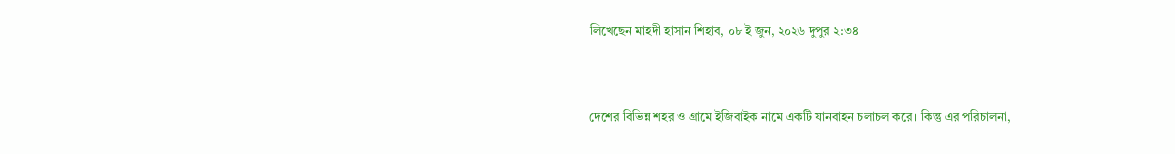লিখেছেন মাহদী হাসান শিহাব, ০৮ ই জুন, ২০২৬ দুপুর ২:৩৪



দেশের বিভিন্ন শহর ও গ্রামে ইজিবাইক নামে একটি যানবাহন চলাচল করে। কিন্তু এর পরিচালনা,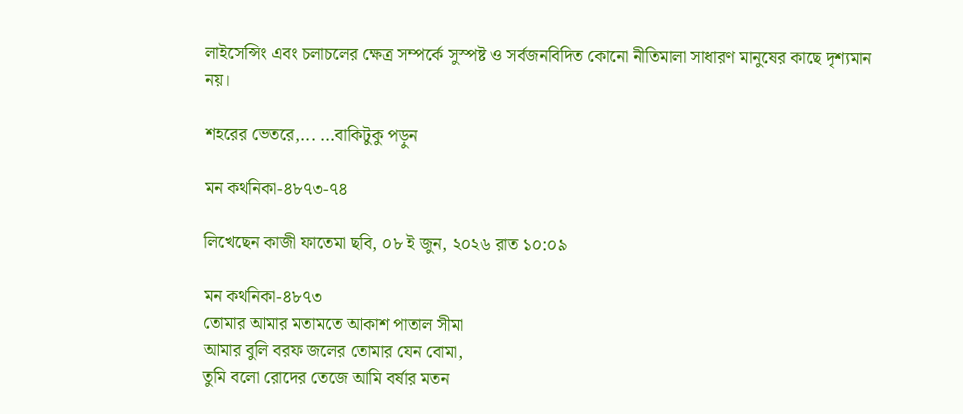লাইসেন্সিং এবং চলাচলের ক্ষেত্র সম্পর্কে সুস্পষ্ট ও সর্বজনবিদিত কোনো নীতিমালা সাধারণ মানুষের কাছে দৃশ্যমান নয়।

শহরের ভেতরে,... ...বাকিটুকু পড়ুন

মন কথনিকা-৪৮৭৩-৭৪

লিখেছেন কাজী ফাতেমা ছবি, ০৮ ই জুন, ২০২৬ রাত ১০:০৯

মন কথনিকা-৪৮৭৩
তোমার আমার মতামতে আকাশ পাতাল সীমা
আমার বুলি বরফ জলের তোমার যেন বোমা,
তুমি বলো রোদের তেজে আমি বর্ষার মতন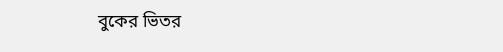বুকের ভিতর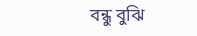বন্ধু বুঝি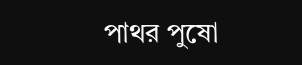পাথর পুষো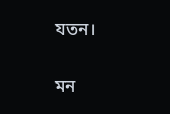যতন।

মন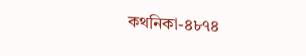কথনিকা-৪৮৭৪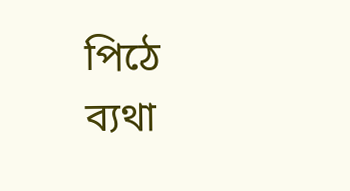পিঠে ব্যথা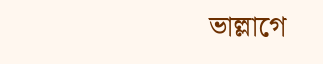ভাল্লাগে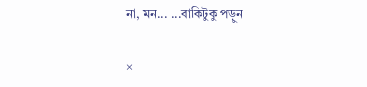না, মন... ...বাকিটুকু পড়ুন

×